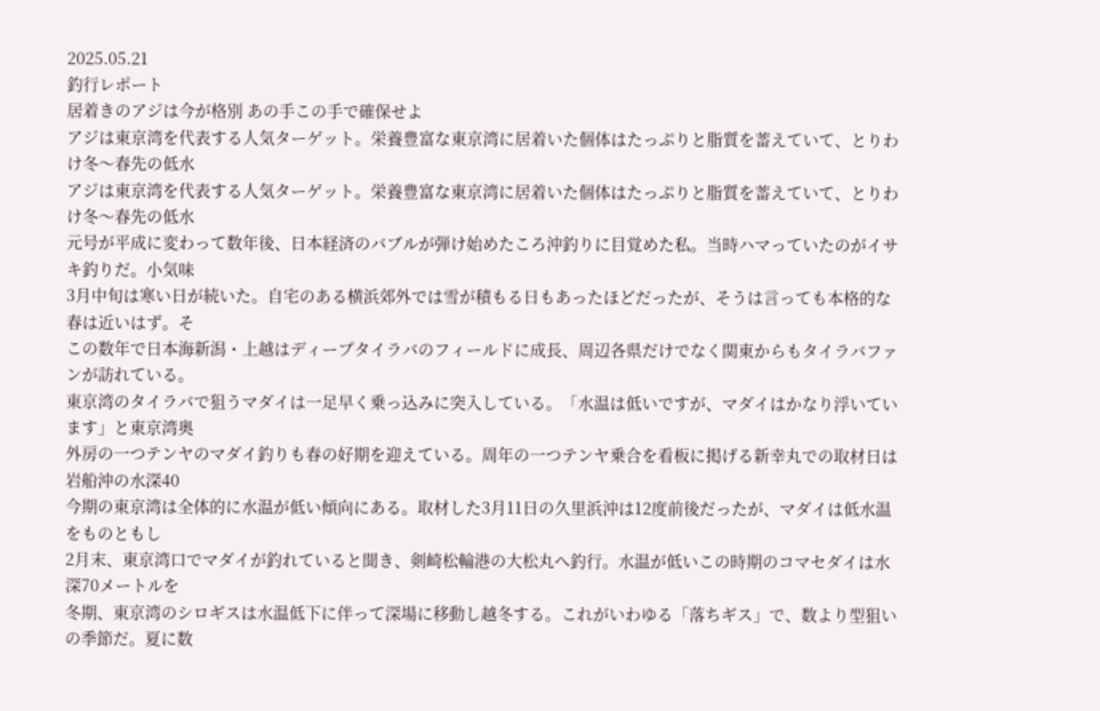2025.05.21
釣行レポート
居着きのアジは今が格別 あの手この手で確保せよ
アジは東京湾を代表する人気ターゲット。栄養豊富な東京湾に居着いた個体はたっぷりと脂質を蓄えていて、とりわけ冬〜春先の低水
アジは東京湾を代表する人気ターゲット。栄養豊富な東京湾に居着いた個体はたっぷりと脂質を蓄えていて、とりわけ冬〜春先の低水
元号が平成に変わって数年後、日本経済のバブルが弾け始めたころ沖釣りに目覚めた私。当時ハマっていたのがイサキ釣りだ。小気味
3月中旬は寒い日が続いた。自宅のある横浜郊外では雪が積もる日もあったほどだったが、そうは言っても本格的な春は近いはず。そ
この数年で日本海新潟・上越はディープタイラバのフィールドに成長、周辺各県だけでなく関東からもタイラバファンが訪れている。
東京湾のタイラバで狙うマダイは一足早く乗っ込みに突入している。「水温は低いですが、マダイはかなり浮いています」と東京湾奥
外房の一つテンヤのマダイ釣りも春の好期を迎えている。周年の一つテンヤ乗合を看板に掲げる新幸丸での取材日は岩船沖の水深40
今期の東京湾は全体的に水温が低い傾向にある。取材した3月11日の久里浜沖は12度前後だったが、マダイは低水温をものともし
2月末、東京湾口でマダイが釣れていると聞き、剣崎松輪港の大松丸へ釣行。水温が低いこの時期のコマセダイは水深70メートルを
冬期、東京湾のシロギスは水温低下に伴って深場に移動し越冬する。これがいわゆる「落ちギス」で、数より型狙いの季節だ。夏に数